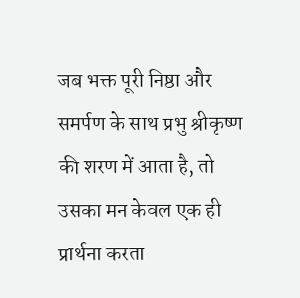जब भक्त पूरी निष्ठा और समर्पण के साथ प्रभु श्रीकृष्ण की शरण में आता है, तो उसका मन केवल एक ही प्रार्थना करता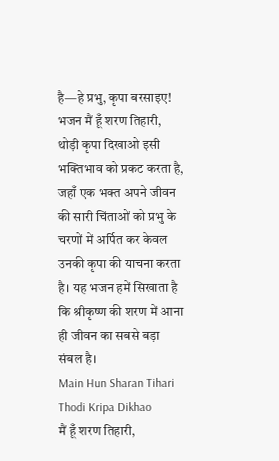है—हे प्रभु, कृपा बरसाइए! भजन मैं हूँ शरण तिहारी, थोड़ी कृपा दिखाओ इसी भक्तिभाव को प्रकट करता है, जहाँ एक भक्त अपने जीवन की सारी चिंताओं को प्रभु के चरणों में अर्पित कर केवल उनकी कृपा की याचना करता है। यह भजन हमें सिखाता है कि श्रीकृष्ण की शरण में आना ही जीवन का सबसे बड़ा संबल है।
Main Hun Sharan Tihari Thodi Kripa Dikhao
मैं हूँ शरण तिहारी,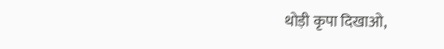थोड़ी कृपा दिखाओ,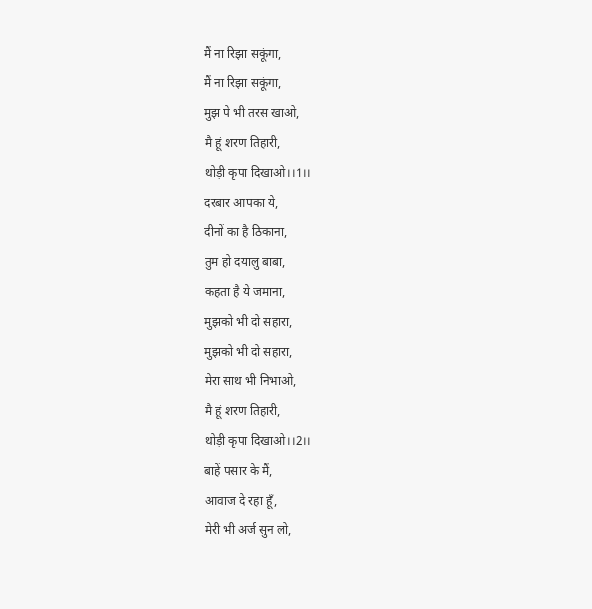मैं ना रिझा सकूंगा,
मैं ना रिझा सकूंगा,
मुझ पे भी तरस खाओ,
मै हूं शरण तिहारी,
थोड़ी कृपा दिखाओ।।1।।
दरबार आपका ये,
दीनों का है ठिकाना,
तुम हो दयालु बाबा,
कहता है ये जमाना,
मुझको भी दो सहारा,
मुझको भी दो सहारा,
मेरा साथ भी निभाओ,
मै हूं शरण तिहारी,
थोड़ी कृपा दिखाओ।।2।।
बाहें पसार के मैं,
आवाज दे रहा हूँ,
मेरी भी अर्ज सुन लो,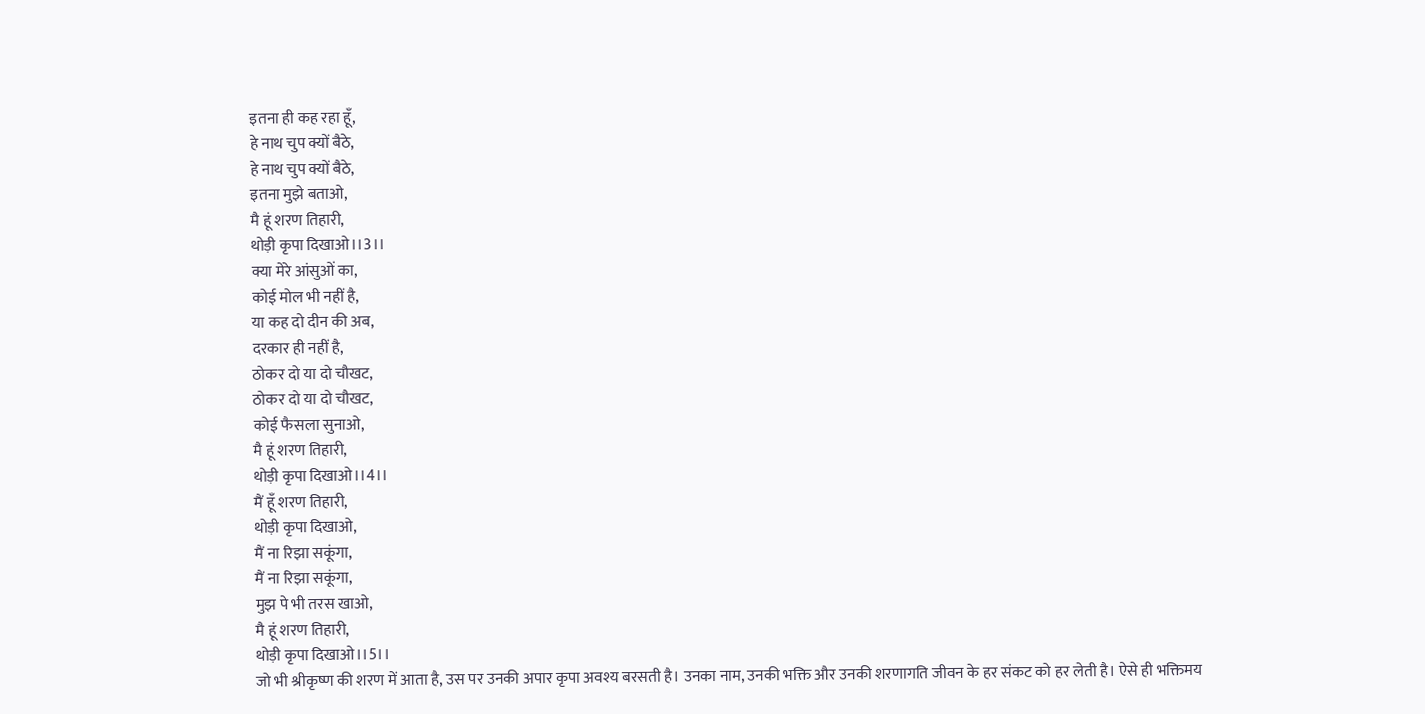इतना ही कह रहा हूँ,
हे नाथ चुप क्यों बैठे,
हे नाथ चुप क्यों बैठे,
इतना मुझे बताओ,
मै हूं शरण तिहारी,
थोड़ी कृपा दिखाओ।।3।।
क्या मेरे आंसुओं का,
कोई मोल भी नहीं है,
या कह दो दीन की अब,
दरकार ही नहीं है,
ठोकर दो या दो चौखट,
ठोकर दो या दो चौखट,
कोई फैसला सुनाओ,
मै हूं शरण तिहारी,
थोड़ी कृपा दिखाओ।।4।।
मैं हूँ शरण तिहारी,
थोड़ी कृपा दिखाओ,
मैं ना रिझा सकूंगा,
मैं ना रिझा सकूंगा,
मुझ पे भी तरस खाओ,
मै हूं शरण तिहारी,
थोड़ी कृपा दिखाओ।।5।।
जो भी श्रीकृष्ण की शरण में आता है, उस पर उनकी अपार कृपा अवश्य बरसती है। उनका नाम, उनकी भक्ति और उनकी शरणागति जीवन के हर संकट को हर लेती है। ऐसे ही भक्तिमय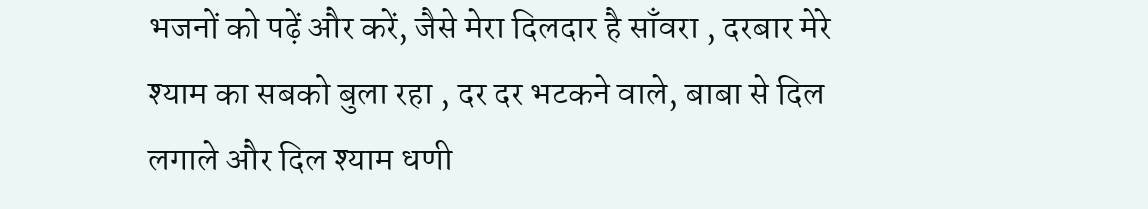भजनों को पढ़ें और करें, जैसे मेरा दिलदार है साँवरा , दरबार मेरे श्याम का सबको बुला रहा , दर दर भटकने वाले, बाबा से दिल लगाले और दिल श्याम धणी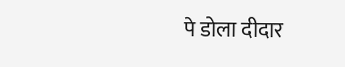पे डोला दीदार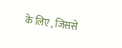के लिए , जिससे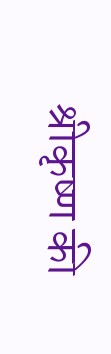श्रीकृष्ण की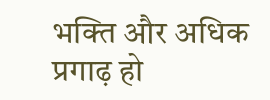भक्ति और अधिक प्रगाढ़ हो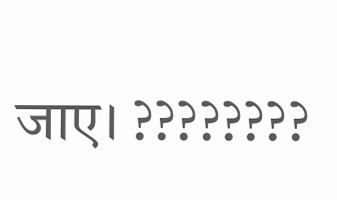जाए। ????????